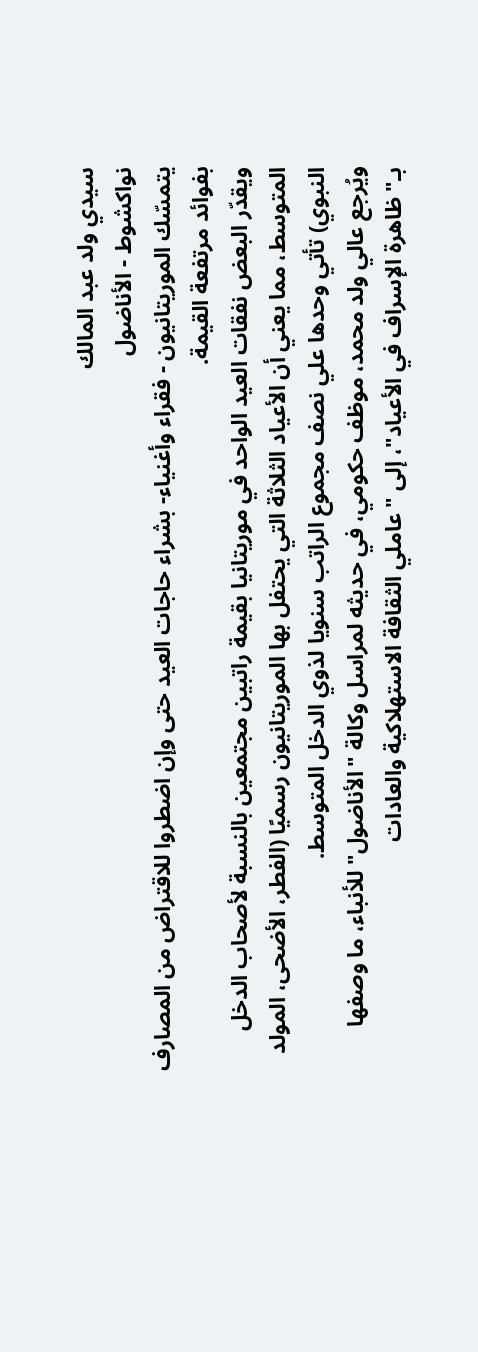سيدي ولد عبد المالك
نواكشوط - الأناضول
يتمسّك الموريتانيون - فقراء وأغنياء- بشراء حاجات العيد حتى وإن اضطروا للاقتراض من المصارف بفوائد مرتفعة القيمة.
ويقدّر البعض نفقات العيد الواحد في موريتانيا بقيمة راتبين مجتمعين بالنسبة لأصحاب الدخل المتوسط، مما يعني أن الأعياد الثلاثة التي يحتفل بها الموريتانيون رسميًا (الفطر، الأضحى، المولد النبوي) تأتي وحدها علي نصف مجموع الراتب سنويا لذوي الدخل المتوسط.
ويُرجع عالي ولد محمد، موظف حكومي، في حديثه لمراسل وكالة "الأناضول" للأنباء، ما وصفها بـ"ظاهرة الإسراف في الأعياد"، إلى "عاملي الثقافة الاستهلاكية والعادات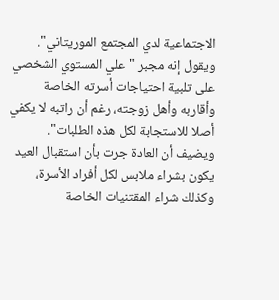الاجتماعية لدي المجتمع الموريتاني".
ويقول إنه مجبر "علي المستوي الشخصي على تلبية احتياجات أسرته الخاصة وأقاربه وأهل زوجته، رغم أن راتبه لا يكفي أصلا للاستجابة لكل هذه الطلبات".
ويضيف أن العادة جرت بأن استقبال العيد يكون بشراء ملابس لكل أفراد الأسرة، وكذلك شراء المقتنيات الخاصة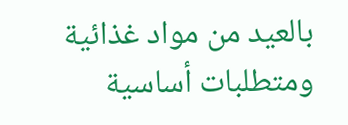بالعيد من مواد غذائية ومتطلبات أساسية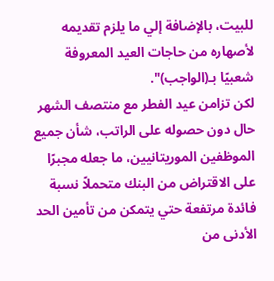للبيت، بالإضافة إلي ما يلزم تقديمه لأصهاره من حاجات العيد المعروفة شعبيًا بـ(الواجب)".
لكن تزامن عيد الفطر مع منتصف الشهر حال دون حصوله على الراتب، شأن جميع الموظفين الموريتانيين، ما جعله مجبرًا على الاقتراض من البنك متحملاً نسبة فائدة مرتفعة حتي يتمكن من تأمين الحد الأدنى من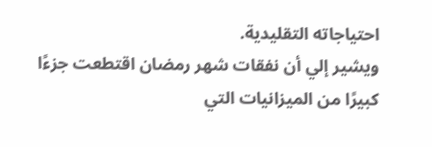احتياجاته التقليدية.
ويشير إلي أن نفقات شهر رمضان اقتطعت جزءًا كبيرًا من الميزانيات التي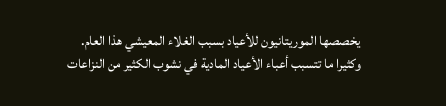يخصصها الموريتانيون للأعياد بسبب الغلاء المعيشي هذا العام.
وكثيرا ما تتسبب أعباء الأعياد المادية في نشوب الكثير من النزاعات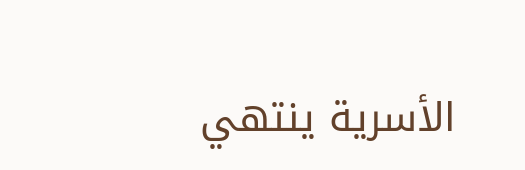الأسرية ينتهي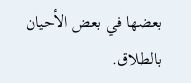بعضها في بعض الأحيان بالطلاق.